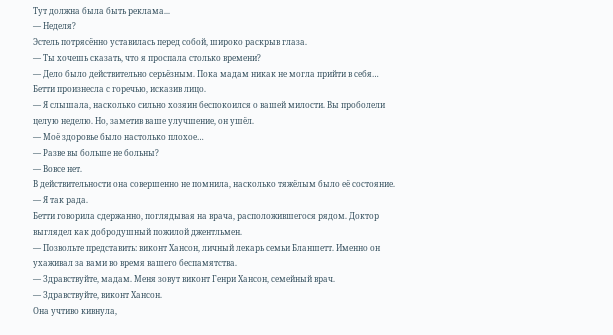Тут должна была быть реклама...
— Неделя?
Эстель потрясённо уставилась перед собой, широко раскрыв глаза.
— Ты хочешь сказать, что я проспала столько времени?
— Дело было действительно серьёзным. Пока мадам никак не могла прийти в себя…
Бетти произнесла с горечью, исказив лицо.
— Я слышала, насколько сильно хозяин беспокоился о вашей милости. Вы проболели целую неделю. Но, заметив ваше улучшение, он ушёл.
— Моё здоровье было настолько плохое…
— Разве вы больше не больны?
— Вовсе нет.
В действительности она совершенно не помнила, насколько тяжёлым было её состояние.
— Я так рада.
Бетти говорила сдержанно, поглядывая на врача, расположившегося рядом. Доктор выглядел как добродушный пожилой джентльмен.
— Позвольте представить: виконт Хансон, личный лекарь семьи Бланшетт. Именно он ухаживал за вами во время вашего беспамятства.
— Здравствуйте, мадам. Меня зовут виконт Генри Хансон, семейный врач.
— Здравствуйте, виконт Хансон.
Она учтиво кивнула,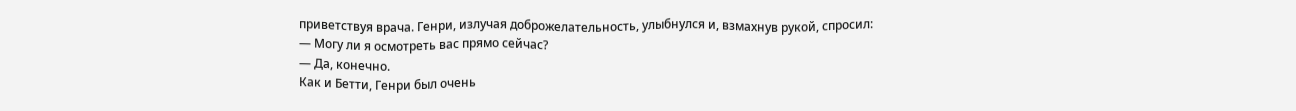приветствуя врача. Генри, излучая доброжелательность, улыбнулся и, взмахнув рукой, спросил:
— Могу ли я осмотреть вас прямо сейчас?
— Да, конечно.
Как и Бетти, Генри был очень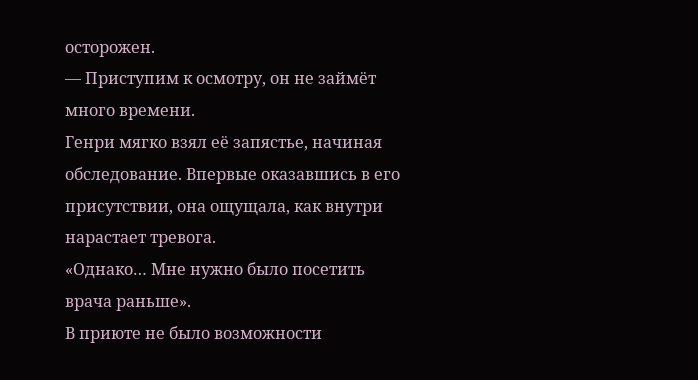осторожен.
— Приступим к осмотру, он не займёт много времени.
Генри мягко взял её запястье, начиная обследование. Впервые оказавшись в его присутствии, она ощущала, как внутри нарастает тревога.
«Однако… Мне нужно было посетить врача раньше».
В приюте не было возможности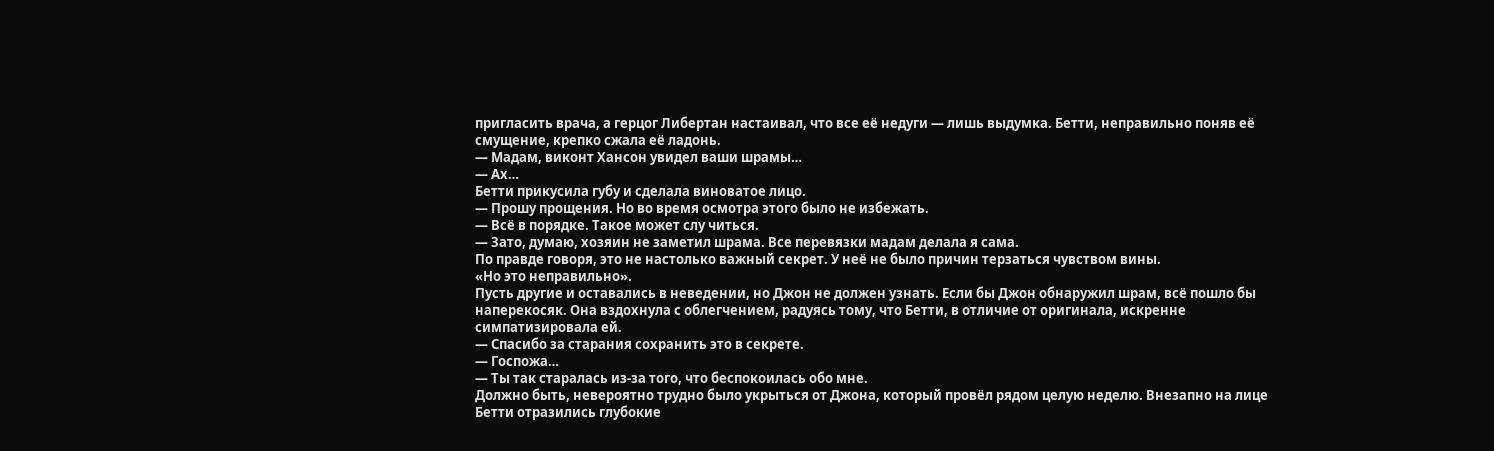пригласить врача, а герцог Либертан настаивал, что все её недуги — лишь выдумка. Бетти, неправильно поняв её смущение, крепко сжала её ладонь.
— Мадам, виконт Хансон увидел ваши шрамы…
— Ах…
Бетти прикусила губу и сделала виноватое лицо.
— Прошу прощения. Но во время осмотра этого было не избежать.
— Всё в порядке. Такое может слу читься.
— Зато, думаю, хозяин не заметил шрама. Все перевязки мадам делала я сама.
По правде говоря, это не настолько важный секрет. У неё не было причин терзаться чувством вины.
«Но это неправильно».
Пусть другие и оставались в неведении, но Джон не должен узнать. Если бы Джон обнаружил шрам, всё пошло бы наперекосяк. Она вздохнула с облегчением, радуясь тому, что Бетти, в отличие от оригинала, искренне симпатизировала ей.
— Спасибо за старания сохранить это в секрете.
— Госпожа…
— Ты так старалась из-за того, что беспокоилась обо мне.
Должно быть, невероятно трудно было укрыться от Джона, который провёл рядом целую неделю. Внезапно на лице Бетти отразились глубокие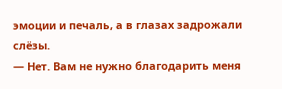эмоции и печаль, а в глазах задрожали слёзы.
— Нет. Вам не нужно благодарить меня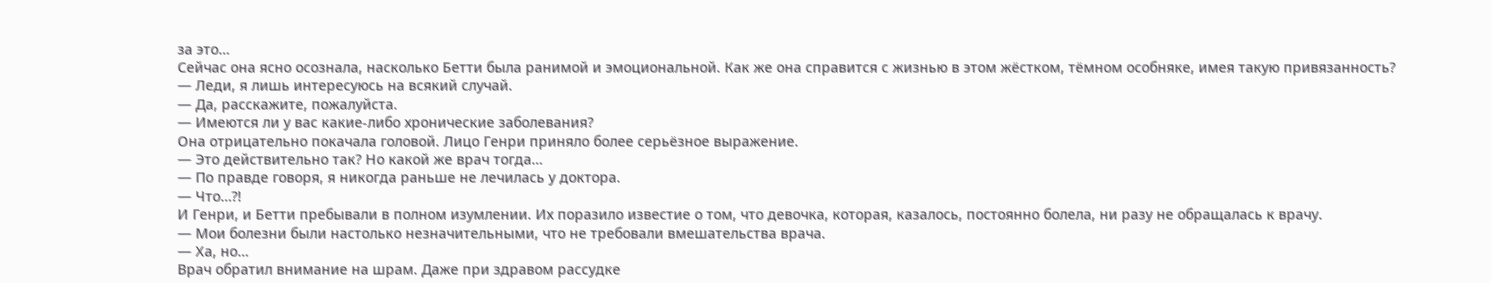за это…
Сейчас она ясно осознала, насколько Бетти была ранимой и эмоциональной. Как же она справится с жизнью в этом жёстком, тёмном особняке, имея такую привязанность?
— Леди, я лишь интересуюсь на всякий случай.
— Да, расскажите, пожалуйста.
— Имеются ли у вас какие-либо хронические заболевания?
Она отрицательно покачала головой. Лицо Генри приняло более серьёзное выражение.
— Это действительно так? Но какой же врач тогда…
— По правде говоря, я никогда раньше не лечилась у доктора.
— Что…?!
И Генри, и Бетти пребывали в полном изумлении. Их поразило известие о том, что девочка, которая, казалось, постоянно болела, ни разу не обращалась к врачу.
— Мои болезни были настолько незначительными, что не требовали вмешательства врача.
— Ха, но…
Врач обратил внимание на шрам. Даже при здравом рассудке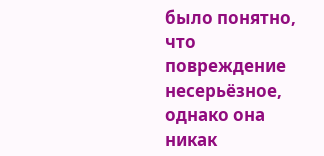было понятно, что повреждение несерьёзное, однако она никак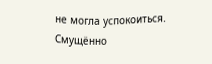не могла успокоиться. Смущённо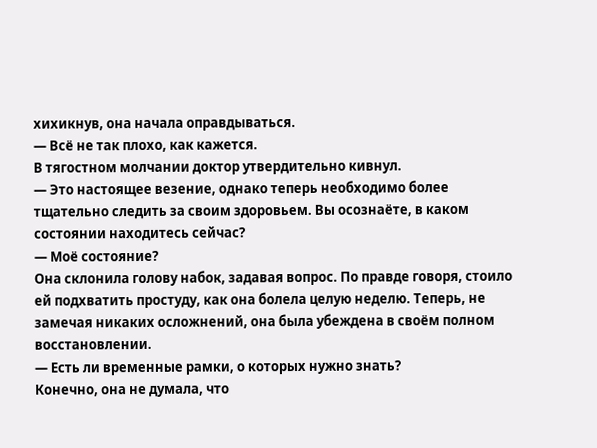хихикнув, она начала оправдываться.
— Всё не так плохо, как кажется.
В тягостном молчании доктор утвердительно кивнул.
— Это настоящее везение, однако теперь необходимо более тщательно следить за своим здоровьем. Вы осознаёте, в каком состоянии находитесь сейчас?
— Моё состояние?
Она склонила голову набок, задавая вопрос. По правде говоря, стоило ей подхватить простуду, как она болела целую неделю. Теперь, не замечая никаких осложнений, она была убеждена в своём полном восстановлении.
— Есть ли временные рамки, о которых нужно знать?
Конечно, она не думала, что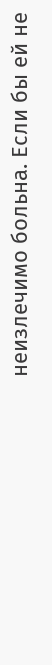неизлечимо больна. Если бы ей не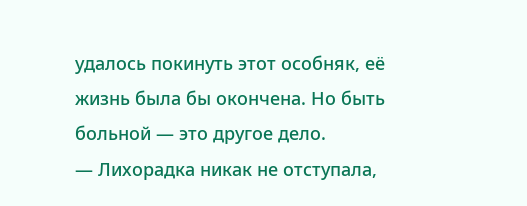удалось покинуть этот особняк, её жизнь была бы окончена. Но быть больной — это другое дело.
— Лихорадка никак не отступала,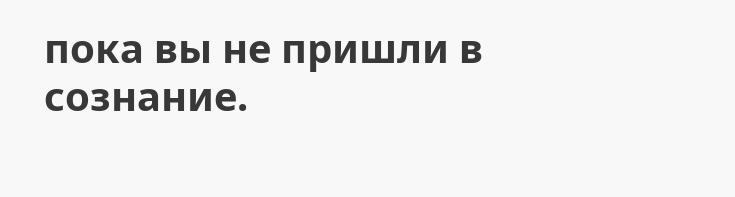пока вы не пришли в сознание.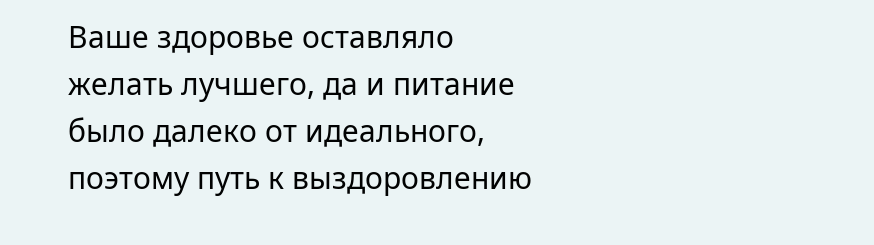Ваше здоровье оставляло желать лучшего, да и питание было далеко от идеального, поэтому путь к выздоровлению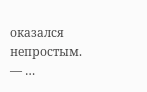оказался непростым.
— …